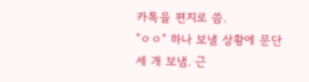카톡을 편지로 씀.
"ㅇㅇ" 하나 보낼 상황에 문단 세 개 보냄. 근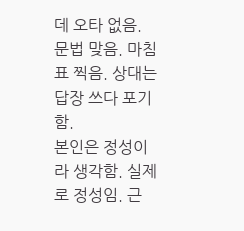데 오타 없음. 문법 맞음. 마침표 찍음. 상대는 답장 쓰다 포기함.
본인은 정성이라 생각함. 실제로 정성임. 근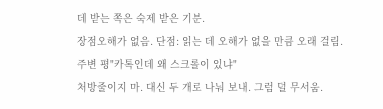데 받는 쪽은 숙제 받은 기분.
장점오해가 없음. 단점: 읽는 데 오해가 없을 만큼 오래 걸림.
주변 평"카톡인데 왜 스크롤이 있냐"
처방줄이지 마. 대신 두 개로 나눠 보내. 그럼 덜 무서움.